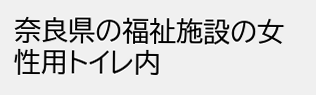奈良県の福祉施設の女性用トイレ内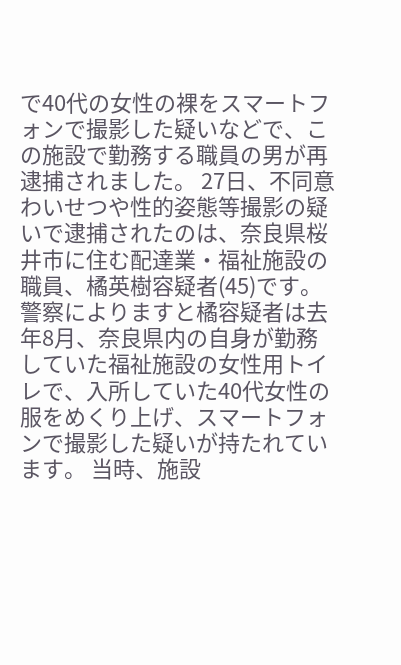で40代の女性の裸をスマートフォンで撮影した疑いなどで、この施設で勤務する職員の男が再逮捕されました。 27日、不同意わいせつや性的姿態等撮影の疑いで逮捕されたのは、奈良県桜井市に住む配達業・福祉施設の職員、橘英樹容疑者(45)です。 警察によりますと橘容疑者は去年8月、奈良県内の自身が勤務していた福祉施設の女性用トイレで、入所していた40代女性の服をめくり上げ、スマートフォンで撮影した疑いが持たれています。 当時、施設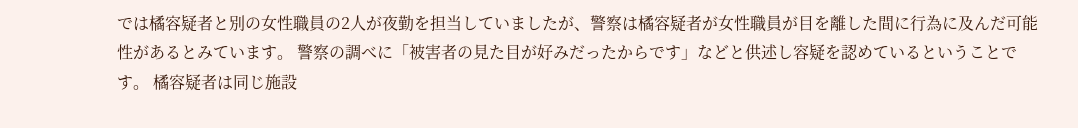では橘容疑者と別の女性職員の2人が夜勤を担当していましたが、警察は橘容疑者が女性職員が目を離した間に行為に及んだ可能性があるとみています。 警察の調べに「被害者の見た目が好みだったからです」などと供述し容疑を認めているということです。 橘容疑者は同じ施設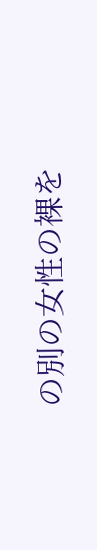の別の女性の裸を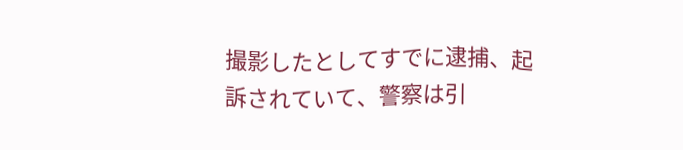撮影したとしてすでに逮捕、起訴されていて、警察は引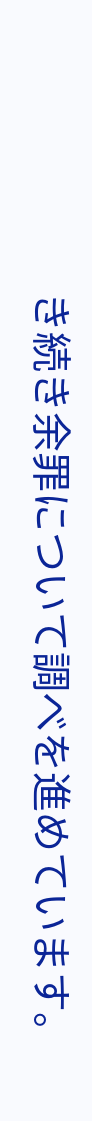き続き余罪について調べを進めています。